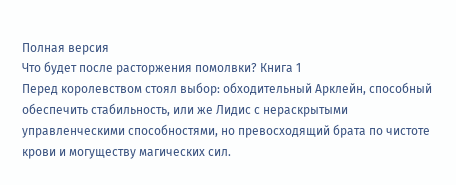Полная версия
Что будет после расторжения помолвки? Книга 1
Перед королевством стоял выбор: обходительный Арклейн, способный обеспечить стабильность, или же Лидис с нераскрытыми управленческими способностями, но превосходящий брата по чистоте крови и могуществу магических сил.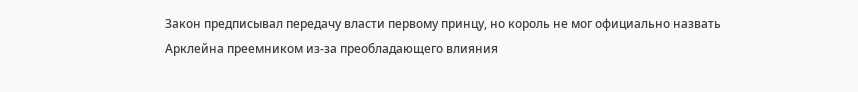Закон предписывал передачу власти первому принцу, но король не мог официально назвать Арклейна преемником из-за преобладающего влияния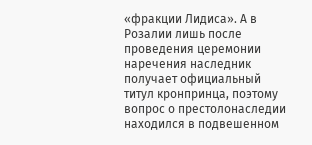«фракции Лидиса». А в Розалии лишь после проведения церемонии наречения наследник получает официальный титул кронпринца, поэтому вопрос о престолонаследии находился в подвешенном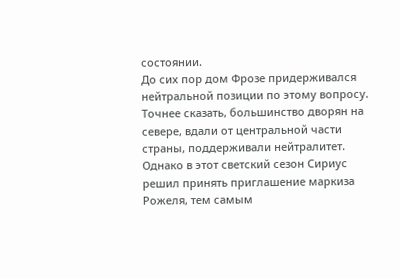состоянии.
До сих пор дом Фрозе придерживался нейтральной позиции по этому вопросу. Точнее сказать, большинство дворян на севере, вдали от центральной части страны, поддерживали нейтралитет. Однако в этот светский сезон Сириус решил принять приглашение маркиза Рожеля, тем самым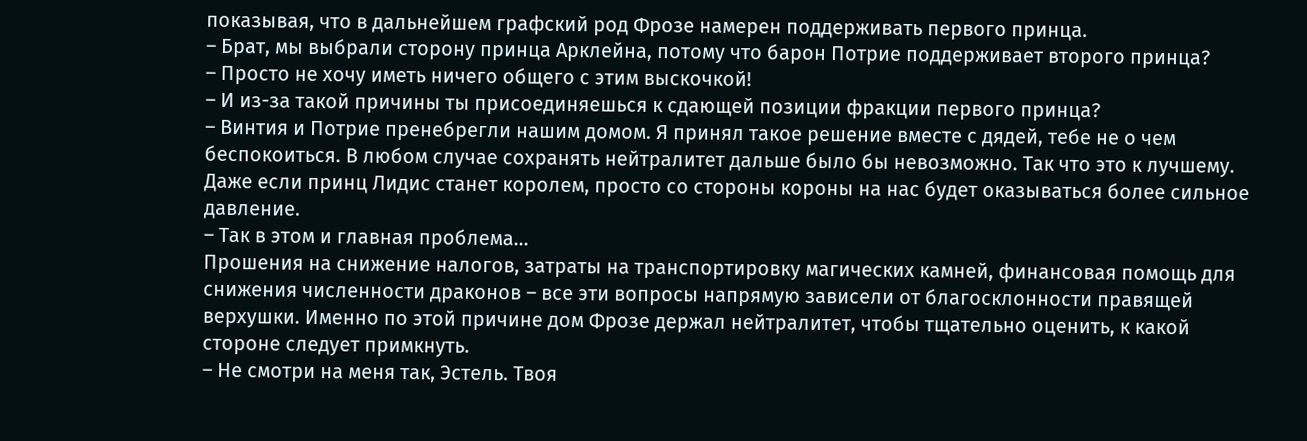показывая, что в дальнейшем графский род Фрозе намерен поддерживать первого принца.
– Брат, мы выбрали сторону принца Арклейна, потому что барон Потрие поддерживает второго принца?
– Просто не хочу иметь ничего общего с этим выскочкой!
– И из-за такой причины ты присоединяешься к сдающей позиции фракции первого принца?
– Винтия и Потрие пренебрегли нашим домом. Я принял такое решение вместе с дядей, тебе не о чем беспокоиться. В любом случае сохранять нейтралитет дальше было бы невозможно. Так что это к лучшему. Даже если принц Лидис станет королем, просто со стороны короны на нас будет оказываться более сильное давление.
– Так в этом и главная проблема…
Прошения на снижение налогов, затраты на транспортировку магических камней, финансовая помощь для снижения численности драконов – все эти вопросы напрямую зависели от благосклонности правящей верхушки. Именно по этой причине дом Фрозе держал нейтралитет, чтобы тщательно оценить, к какой стороне следует примкнуть.
– Не смотри на меня так, Эстель. Твоя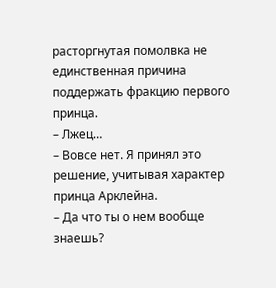расторгнутая помолвка не единственная причина поддержать фракцию первого принца.
– Лжец…
– Вовсе нет. Я принял это решение, учитывая характер принца Арклейна.
– Да что ты о нем вообще знаешь?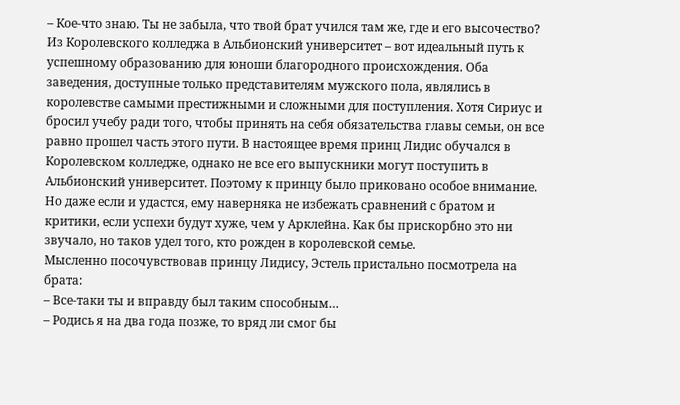– Кое-что знаю. Ты не забыла, что твой брат учился там же, где и его высочество?
Из Королевского колледжа в Альбионский университет – вот идеальный путь к успешному образованию для юноши благородного происхождения. Оба заведения, доступные только представителям мужского пола, являлись в королевстве самыми престижными и сложными для поступления. Хотя Сириус и бросил учебу ради того, чтобы принять на себя обязательства главы семьи, он все равно прошел часть этого пути. В настоящее время принц Лидис обучался в Королевском колледже, однако не все его выпускники могут поступить в Альбионский университет. Поэтому к принцу было приковано особое внимание. Но даже если и удастся, ему наверняка не избежать сравнений с братом и критики, если успехи будут хуже, чем у Арклейна. Как бы прискорбно это ни звучало, но таков удел того, кто рожден в королевской семье.
Мысленно посочувствовав принцу Лидису, Эстель пристально посмотрела на брата:
– Все-таки ты и вправду был таким способным…
– Родись я на два года позже, то вряд ли смог бы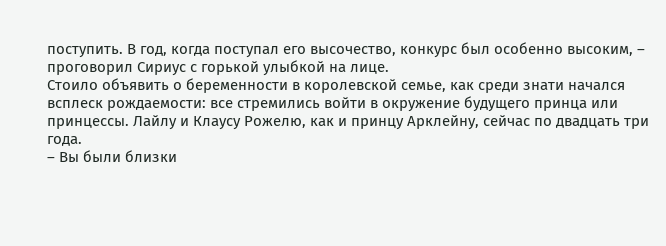поступить. В год, когда поступал его высочество, конкурс был особенно высоким, – проговорил Сириус с горькой улыбкой на лице.
Стоило объявить о беременности в королевской семье, как среди знати начался всплеск рождаемости: все стремились войти в окружение будущего принца или принцессы. Лайлу и Клаусу Рожелю, как и принцу Арклейну, сейчас по двадцать три года.
– Вы были близки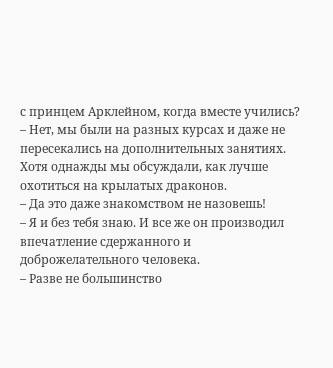с принцем Арклейном, когда вместе учились?
– Нет, мы были на разных курсах и даже не пересекались на дополнительных занятиях. Хотя однажды мы обсуждали, как лучше охотиться на крылатых драконов.
– Да это даже знакомством не назовешь!
– Я и без тебя знаю. И все же он производил впечатление сдержанного и доброжелательного человека.
– Разве не большинство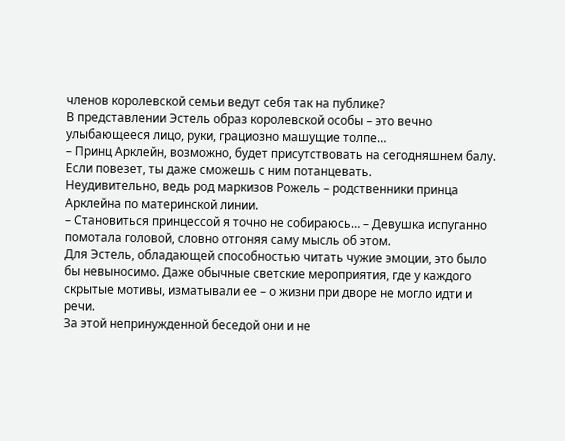членов королевской семьи ведут себя так на публике?
В представлении Эстель образ королевской особы – это вечно улыбающееся лицо, руки, грациозно машущие толпе…
– Принц Арклейн, возможно, будет присутствовать на сегодняшнем балу. Если повезет, ты даже сможешь с ним потанцевать.
Неудивительно, ведь род маркизов Рожель – родственники принца Арклейна по материнской линии.
– Становиться принцессой я точно не собираюсь… – Девушка испуганно помотала головой, словно отгоняя саму мысль об этом.
Для Эстель, обладающей способностью читать чужие эмоции, это было бы невыносимо. Даже обычные светские мероприятия, где у каждого скрытые мотивы, изматывали ее – о жизни при дворе не могло идти и речи.
За этой непринужденной беседой они и не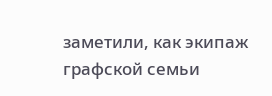заметили, как экипаж графской семьи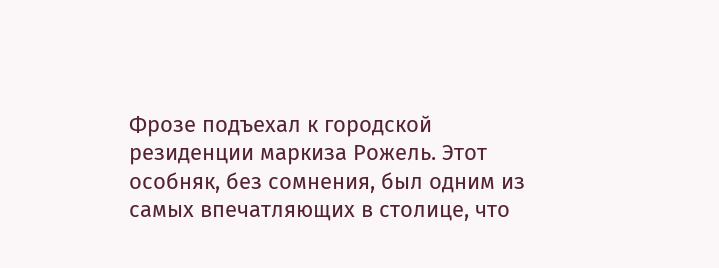Фрозе подъехал к городской резиденции маркиза Рожель. Этот особняк, без сомнения, был одним из самых впечатляющих в столице, что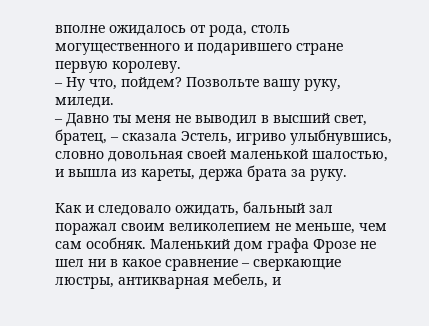вполне ожидалось от рода, столь могущественного и подарившего стране первую королеву.
– Ну что, пойдем? Позвольте вашу руку, миледи.
– Давно ты меня не выводил в высший свет, братец, – сказала Эстель, игриво улыбнувшись, словно довольная своей маленькой шалостью, и вышла из кареты, держа брата за руку.

Как и следовало ожидать, бальный зал поражал своим великолепием не меньше, чем сам особняк. Маленький дом графа Фрозе не шел ни в какое сравнение – сверкающие люстры, антикварная мебель, и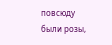повсюду были розы,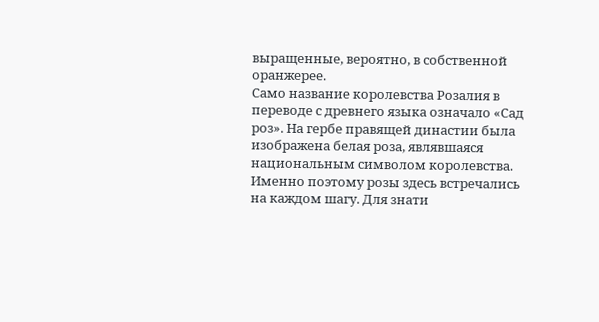выращенные, вероятно, в собственной оранжерее.
Само название королевства Розалия в переводе с древнего языка означало «Сад роз». На гербе правящей династии была изображена белая роза, являвшаяся национальным символом королевства. Именно поэтому розы здесь встречались на каждом шагу. Для знати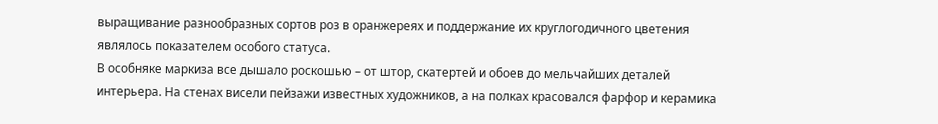выращивание разнообразных сортов роз в оранжереях и поддержание их круглогодичного цветения являлось показателем особого статуса.
В особняке маркиза все дышало роскошью – от штор, скатертей и обоев до мельчайших деталей интерьера. На стенах висели пейзажи известных художников, а на полках красовался фарфор и керамика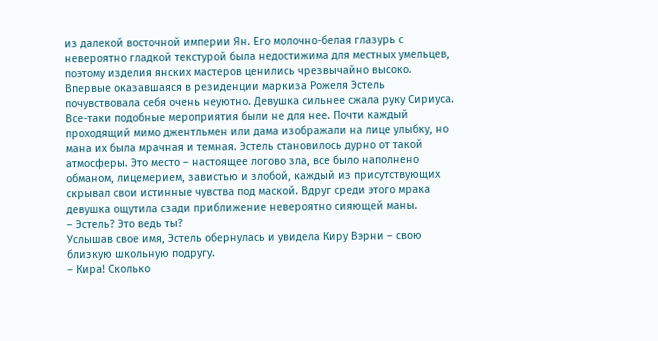из далекой восточной империи Ян. Его молочно-белая глазурь с невероятно гладкой текстурой была недостижима для местных умельцев, поэтому изделия янских мастеров ценились чрезвычайно высоко.
Впервые оказавшаяся в резиденции маркиза Рожеля Эстель почувствовала себя очень неуютно. Девушка сильнее сжала руку Сириуса. Все-таки подобные мероприятия были не для нее. Почти каждый проходящий мимо джентльмен или дама изображали на лице улыбку, но мана их была мрачная и темная. Эстель становилось дурно от такой атмосферы. Это место – настоящее логово зла, все было наполнено обманом, лицемерием, завистью и злобой, каждый из присутствующих скрывал свои истинные чувства под маской. Вдруг среди этого мрака девушка ощутила сзади приближение невероятно сияющей маны.
– Эстель? Это ведь ты?
Услышав свое имя, Эстель обернулась и увидела Киру Вэрни – свою близкую школьную подругу.
– Кира! Сколько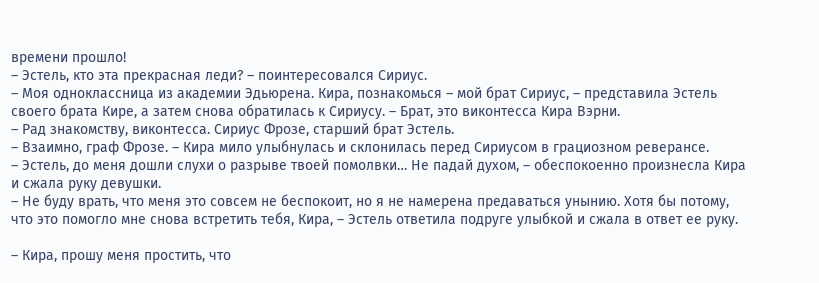времени прошло!
– Эстель, кто эта прекрасная леди? – поинтересовался Сириус.
– Моя одноклассница из академии Эдьюрена. Кира, познакомься – мой брат Сириус, – представила Эстель своего брата Кире, а затем снова обратилась к Сириусу. – Брат, это виконтесса Кира Вэрни.
– Рад знакомству, виконтесса. Сириус Фрозе, старший брат Эстель.
– Взаимно, граф Фрозе. – Кира мило улыбнулась и склонилась перед Сириусом в грациозном реверансе.
– Эстель, до меня дошли слухи о разрыве твоей помолвки… Не падай духом, – обеспокоенно произнесла Кира и сжала руку девушки.
– Не буду врать, что меня это совсем не беспокоит, но я не намерена предаваться унынию. Хотя бы потому, что это помогло мне снова встретить тебя, Кира, – Эстель ответила подруге улыбкой и сжала в ответ ее руку.

– Кира, прошу меня простить, что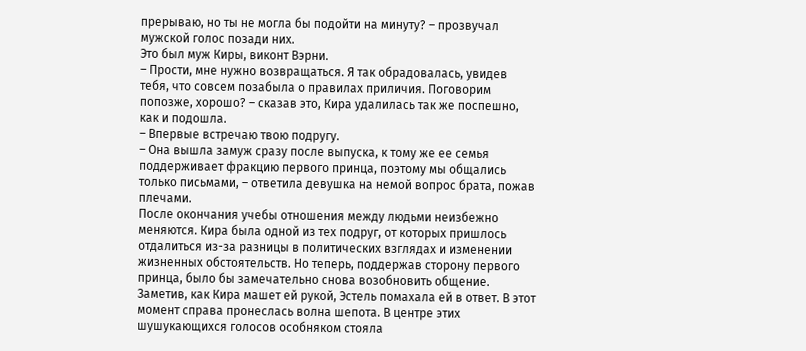прерываю, но ты не могла бы подойти на минуту? – прозвучал мужской голос позади них.
Это был муж Киры, виконт Вэрни.
– Прости, мне нужно возвращаться. Я так обрадовалась, увидев тебя, что совсем позабыла о правилах приличия. Поговорим попозже, хорошо? – сказав это, Кира удалилась так же поспешно, как и подошла.
– Впервые встречаю твою подругу.
– Она вышла замуж сразу после выпуска, к тому же ее семья поддерживает фракцию первого принца, поэтому мы общались только письмами, – ответила девушка на немой вопрос брата, пожав плечами.
После окончания учебы отношения между людьми неизбежно меняются. Кира была одной из тех подруг, от которых пришлось отдалиться из-за разницы в политических взглядах и изменении жизненных обстоятельств. Но теперь, поддержав сторону первого принца, было бы замечательно снова возобновить общение.
Заметив, как Кира машет ей рукой, Эстель помахала ей в ответ. В этот момент справа пронеслась волна шепота. В центре этих шушукающихся голосов особняком стояла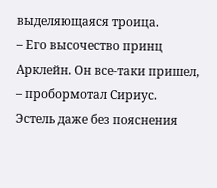выделяющаяся троица.
– Его высочество принц Арклейн. Он все-таки пришел, – пробормотал Сириус.
Эстель даже без пояснения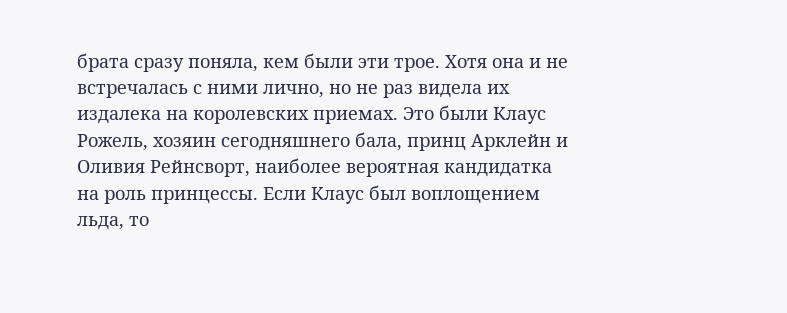брата сразу поняла, кем были эти трое. Хотя она и не встречалась с ними лично, но не раз видела их издалека на королевских приемах. Это были Клаус Рожель, хозяин сегодняшнего бала, принц Арклейн и Оливия Рейнсворт, наиболее вероятная кандидатка на роль принцессы. Если Клаус был воплощением льда, то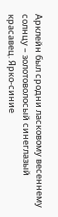Арклейн был сродни ласковому весеннему солнцу – золотоволосый синеглазый красавец. Ярко-синие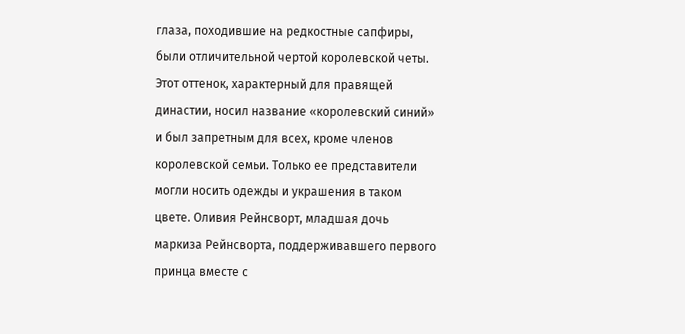глаза, походившие на редкостные сапфиры, были отличительной чертой королевской четы. Этот оттенок, характерный для правящей династии, носил название «королевский синий» и был запретным для всех, кроме членов королевской семьи. Только ее представители могли носить одежды и украшения в таком цвете. Оливия Рейнсворт, младшая дочь маркиза Рейнсворта, поддерживавшего первого принца вместе с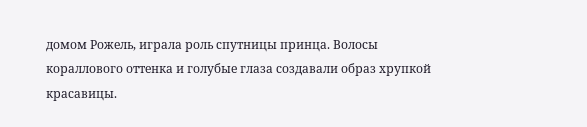домом Рожель, играла роль спутницы принца. Волосы кораллового оттенка и голубые глаза создавали образ хрупкой красавицы.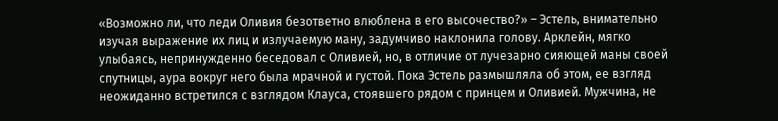«Возможно ли, что леди Оливия безответно влюблена в его высочество?» – Эстель, внимательно изучая выражение их лиц и излучаемую ману, задумчиво наклонила голову. Арклейн, мягко улыбаясь, непринужденно беседовал с Оливией, но, в отличие от лучезарно сияющей маны своей спутницы, аура вокруг него была мрачной и густой. Пока Эстель размышляла об этом, ее взгляд неожиданно встретился с взглядом Клауса, стоявшего рядом с принцем и Оливией. Мужчина, не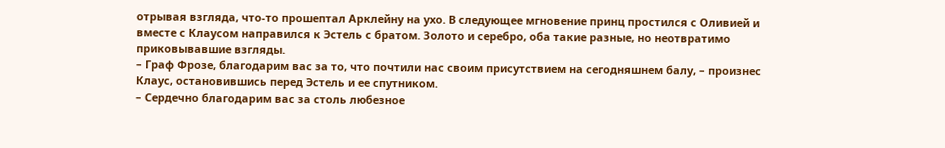отрывая взгляда, что-то прошептал Арклейну на ухо. В следующее мгновение принц простился с Оливией и вместе с Клаусом направился к Эстель с братом. Золото и серебро, оба такие разные, но неотвратимо приковывавшие взгляды.
– Граф Фрозе, благодарим вас за то, что почтили нас своим присутствием на сегодняшнем балу, – произнес Клаус, остановившись перед Эстель и ее спутником.
– Сердечно благодарим вас за столь любезное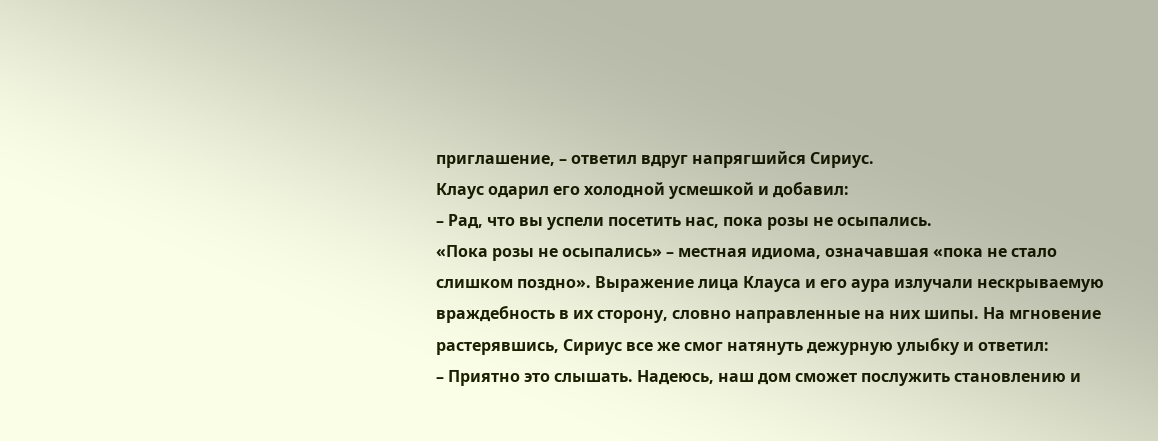приглашение, – ответил вдруг напрягшийся Сириус.
Клаус одарил его холодной усмешкой и добавил:
– Рад, что вы успели посетить нас, пока розы не осыпались.
«Пока розы не осыпались» – местная идиома, означавшая «пока не стало слишком поздно». Выражение лица Клауса и его аура излучали нескрываемую враждебность в их сторону, словно направленные на них шипы. На мгновение растерявшись, Сириус все же смог натянуть дежурную улыбку и ответил:
– Приятно это слышать. Надеюсь, наш дом сможет послужить становлению и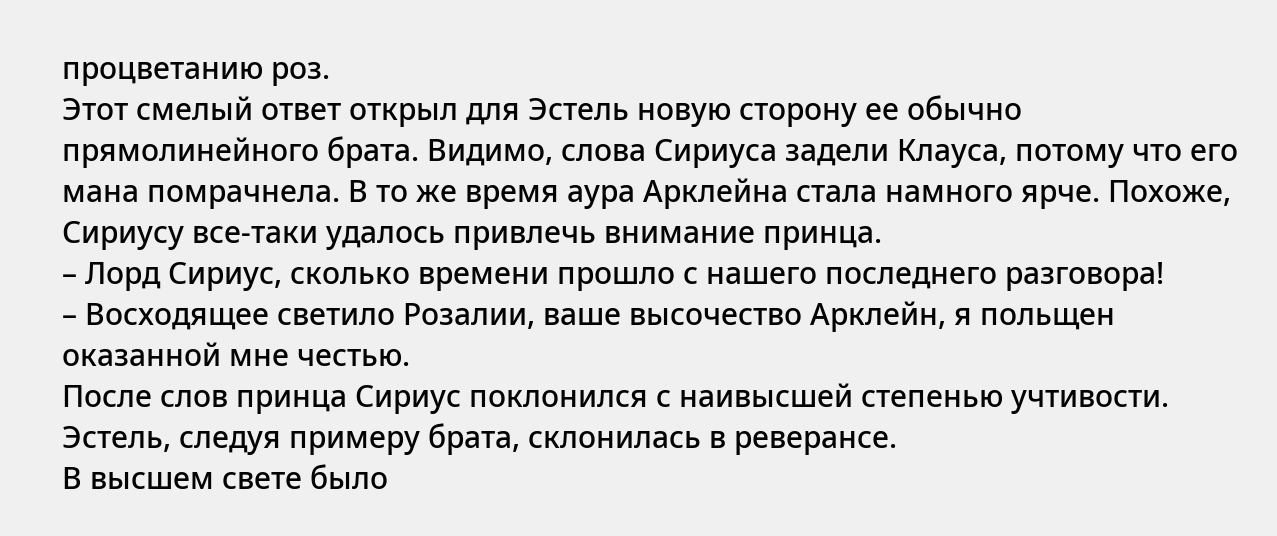процветанию роз.
Этот смелый ответ открыл для Эстель новую сторону ее обычно прямолинейного брата. Видимо, слова Сириуса задели Клауса, потому что его мана помрачнела. В то же время аура Арклейна стала намного ярче. Похоже, Сириусу все-таки удалось привлечь внимание принца.
– Лорд Сириус, сколько времени прошло с нашего последнего разговора!
– Восходящее светило Розалии, ваше высочество Арклейн, я польщен оказанной мне честью.
После слов принца Сириус поклонился с наивысшей степенью учтивости. Эстель, следуя примеру брата, склонилась в реверансе.
В высшем свете было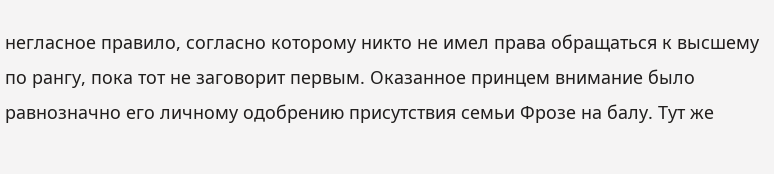негласное правило, согласно которому никто не имел права обращаться к высшему по рангу, пока тот не заговорит первым. Оказанное принцем внимание было равнозначно его личному одобрению присутствия семьи Фрозе на балу. Тут же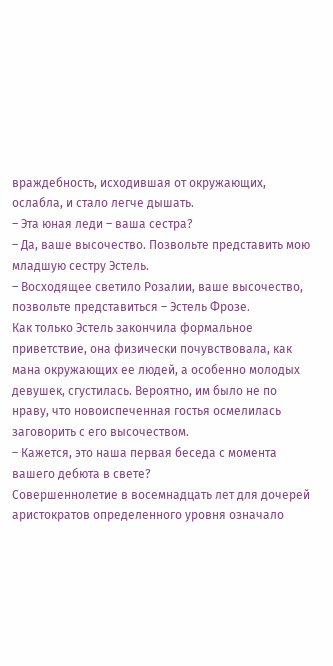враждебность, исходившая от окружающих, ослабла, и стало легче дышать.
– Эта юная леди – ваша сестра?
– Да, ваше высочество. Позвольте представить мою младшую сестру Эстель.
– Восходящее светило Розалии, ваше высочество, позвольте представиться – Эстель Фрозе.
Как только Эстель закончила формальное приветствие, она физически почувствовала, как мана окружающих ее людей, а особенно молодых девушек, сгустилась. Вероятно, им было не по нраву, что новоиспеченная гостья осмелилась заговорить с его высочеством.
– Кажется, это наша первая беседа с момента вашего дебюта в свете?
Совершеннолетие в восемнадцать лет для дочерей аристократов определенного уровня означало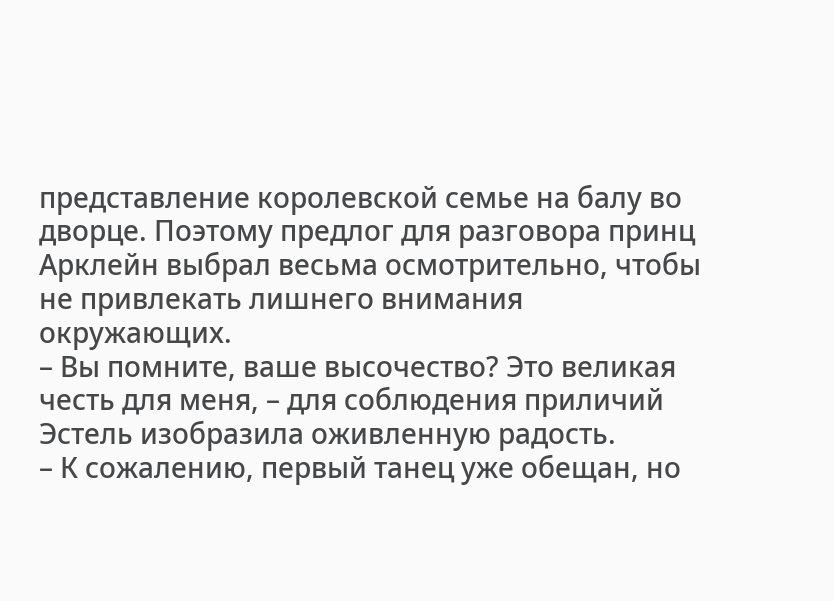представление королевской семье на балу во дворце. Поэтому предлог для разговора принц Арклейн выбрал весьма осмотрительно, чтобы не привлекать лишнего внимания окружающих.
– Вы помните, ваше высочество? Это великая честь для меня, – для соблюдения приличий Эстель изобразила оживленную радость.
– К сожалению, первый танец уже обещан, но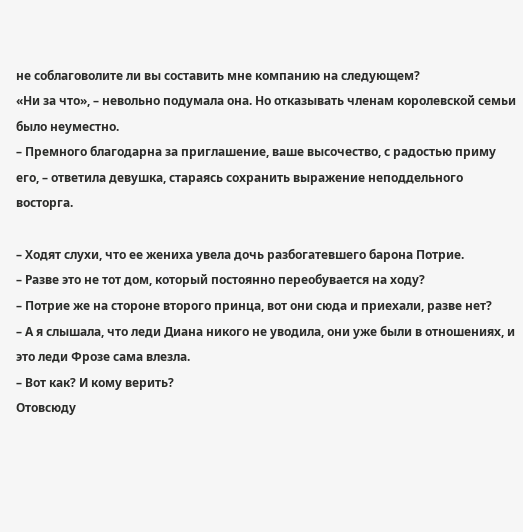не соблаговолите ли вы составить мне компанию на следующем?
«Ни за что», – невольно подумала она. Но отказывать членам королевской семьи было неуместно.
– Премного благодарна за приглашение, ваше высочество, с радостью приму его, – ответила девушка, стараясь сохранить выражение неподдельного восторга.

– Ходят слухи, что ее жениха увела дочь разбогатевшего барона Потрие.
– Разве это не тот дом, который постоянно переобувается на ходу?
– Потрие же на стороне второго принца, вот они сюда и приехали, разве нет?
– А я слышала, что леди Диана никого не уводила, они уже были в отношениях, и это леди Фрозе сама влезла.
– Вот как? И кому верить?
Отовсюду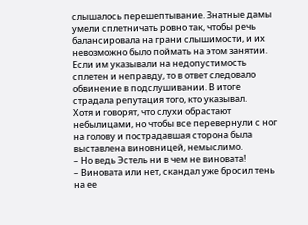слышалось перешептывание. Знатные дамы умели сплетничать ровно так, чтобы речь балансировала на грани слышимости, и их невозможно было поймать на этом занятии. Если им указывали на недопустимость сплетен и неправду, то в ответ следовало обвинение в подслушивании. В итоге страдала репутация того, кто указывал.
Хотя и говорят, что слухи обрастают небылицами, но чтобы все перевернули с ног на голову и пострадавшая сторона была выставлена виновницей, немыслимо.
– Но ведь Эстель ни в чем не виновата!
– Виновата или нет, скандал уже бросил тень на ее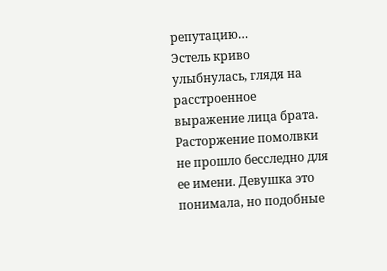репутацию…
Эстель криво улыбнулась, глядя на расстроенное выражение лица брата. Расторжение помолвки не прошло бесследно для ее имени. Девушка это понимала, но подобные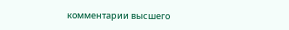комментарии высшего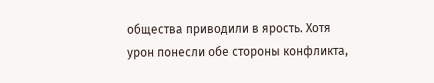общества приводили в ярость. Хотя урон понесли обе стороны конфликта,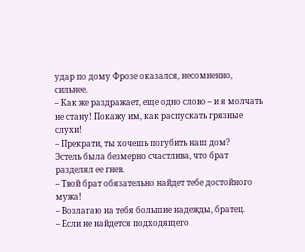удар по дому Фрозе оказался, несомненно, сильнее.
– Как же раздражает, еще одно слово – и я молчать не стану! Покажу им, как распускать грязные слухи!
– Прекрати, ты хочешь погубить наш дом?
Эстель была безмерно счастлива, что брат разделял ее гнев.
– Твой брат обязательно найдет тебе достойного мужа!
– Возлагаю на тебя большие надежды, братец.
– Если не найдется подходящего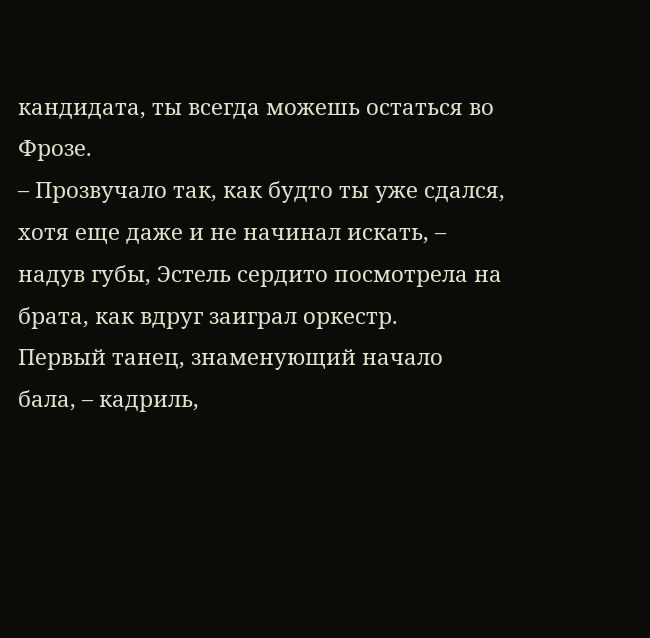кандидата, ты всегда можешь остаться во Фрозе.
– Прозвучало так, как будто ты уже сдался, хотя еще даже и не начинал искать, – надув губы, Эстель сердито посмотрела на брата, как вдруг заиграл оркестр.
Первый танец, знаменующий начало бала, – кадриль,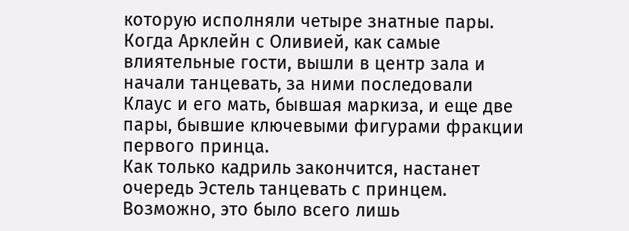которую исполняли четыре знатные пары. Когда Арклейн с Оливией, как самые влиятельные гости, вышли в центр зала и начали танцевать, за ними последовали Клаус и его мать, бывшая маркиза, и еще две пары, бывшие ключевыми фигурами фракции первого принца.
Как только кадриль закончится, настанет очередь Эстель танцевать с принцем. Возможно, это было всего лишь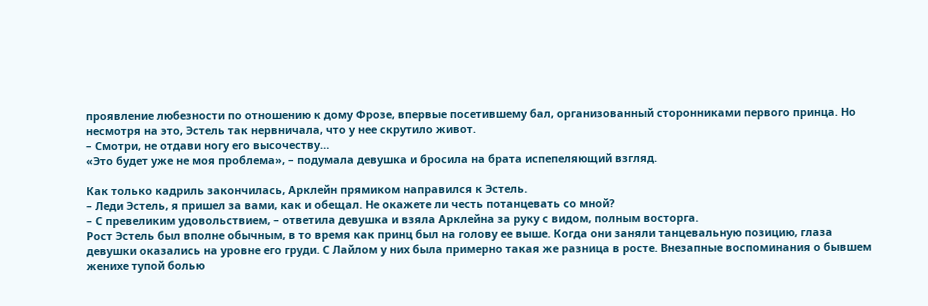проявление любезности по отношению к дому Фрозе, впервые посетившему бал, организованный сторонниками первого принца. Но несмотря на это, Эстель так нервничала, что у нее скрутило живот.
– Смотри, не отдави ногу его высочеству…
«Это будет уже не моя проблема», – подумала девушка и бросила на брата испепеляющий взгляд.

Как только кадриль закончилась, Арклейн прямиком направился к Эстель.
– Леди Эстель, я пришел за вами, как и обещал. Не окажете ли честь потанцевать со мной?
– С превеликим удовольствием, – ответила девушка и взяла Арклейна за руку с видом, полным восторга.
Рост Эстель был вполне обычным, в то время как принц был на голову ее выше. Когда они заняли танцевальную позицию, глаза девушки оказались на уровне его груди. С Лайлом у них была примерно такая же разница в росте. Внезапные воспоминания о бывшем женихе тупой болью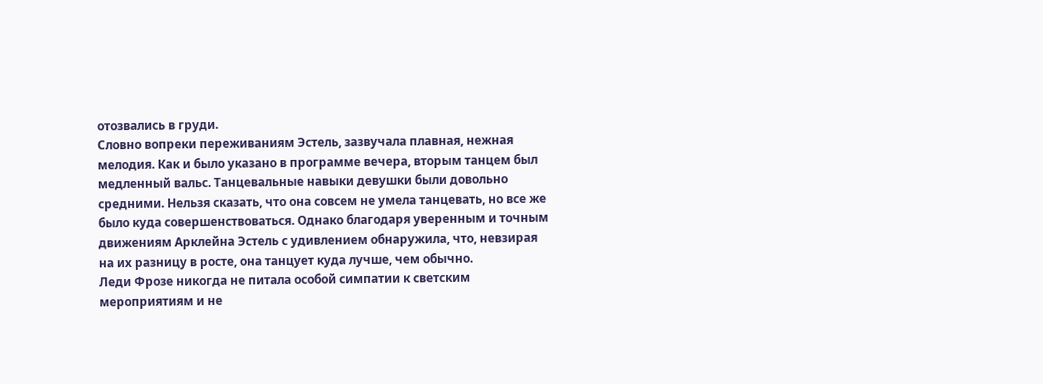отозвались в груди.
Словно вопреки переживаниям Эстель, зазвучала плавная, нежная мелодия. Как и было указано в программе вечера, вторым танцем был медленный вальс. Танцевальные навыки девушки были довольно средними. Нельзя сказать, что она совсем не умела танцевать, но все же было куда совершенствоваться. Однако благодаря уверенным и точным движениям Арклейна Эстель с удивлением обнаружила, что, невзирая на их разницу в росте, она танцует куда лучше, чем обычно.
Леди Фрозе никогда не питала особой симпатии к светским мероприятиям и не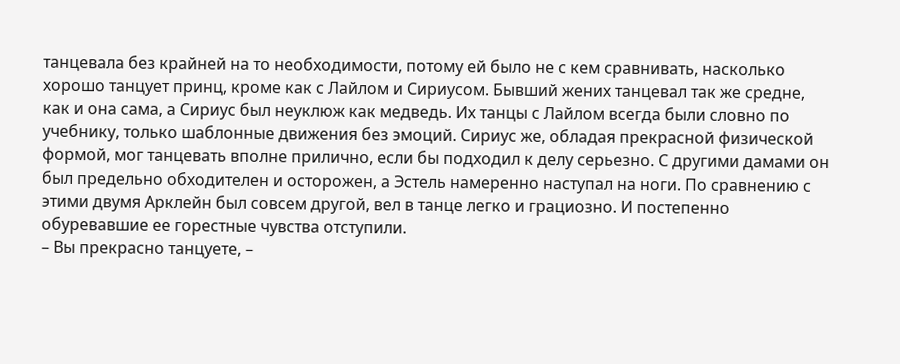танцевала без крайней на то необходимости, потому ей было не с кем сравнивать, насколько хорошо танцует принц, кроме как с Лайлом и Сириусом. Бывший жених танцевал так же средне, как и она сама, а Сириус был неуклюж как медведь. Их танцы с Лайлом всегда были словно по учебнику, только шаблонные движения без эмоций. Сириус же, обладая прекрасной физической формой, мог танцевать вполне прилично, если бы подходил к делу серьезно. С другими дамами он был предельно обходителен и осторожен, а Эстель намеренно наступал на ноги. По сравнению с этими двумя Арклейн был совсем другой, вел в танце легко и грациозно. И постепенно обуревавшие ее горестные чувства отступили.
– Вы прекрасно танцуете, –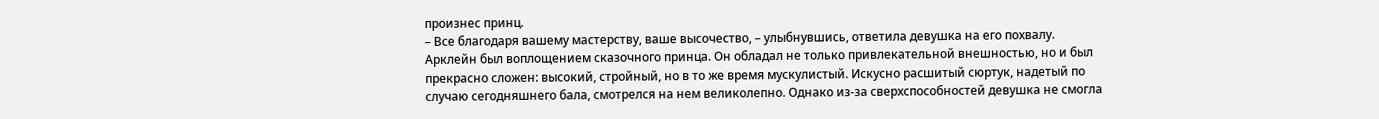произнес принц.
– Все благодаря вашему мастерству, ваше высочество, – улыбнувшись, ответила девушка на его похвалу.
Арклейн был воплощением сказочного принца. Он обладал не только привлекательной внешностью, но и был прекрасно сложен: высокий, стройный, но в то же время мускулистый. Искусно расшитый сюртук, надетый по случаю сегодняшнего бала, смотрелся на нем великолепно. Однако из-за сверхспособностей девушка не смогла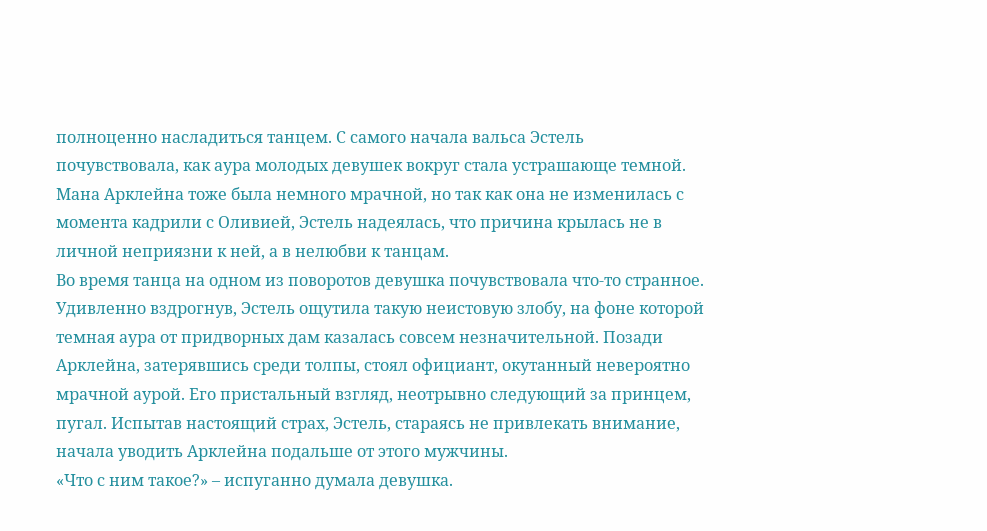полноценно насладиться танцем. С самого начала вальса Эстель почувствовала, как аура молодых девушек вокруг стала устрашающе темной. Мана Арклейна тоже была немного мрачной, но так как она не изменилась с момента кадрили с Оливией, Эстель надеялась, что причина крылась не в личной неприязни к ней, а в нелюбви к танцам.
Во время танца на одном из поворотов девушка почувствовала что-то странное. Удивленно вздрогнув, Эстель ощутила такую неистовую злобу, на фоне которой темная аура от придворных дам казалась совсем незначительной. Позади Арклейна, затерявшись среди толпы, стоял официант, окутанный невероятно мрачной аурой. Его пристальный взгляд, неотрывно следующий за принцем, пугал. Испытав настоящий страх, Эстель, стараясь не привлекать внимание, начала уводить Арклейна подальше от этого мужчины.
«Что с ним такое?» – испуганно думала девушка.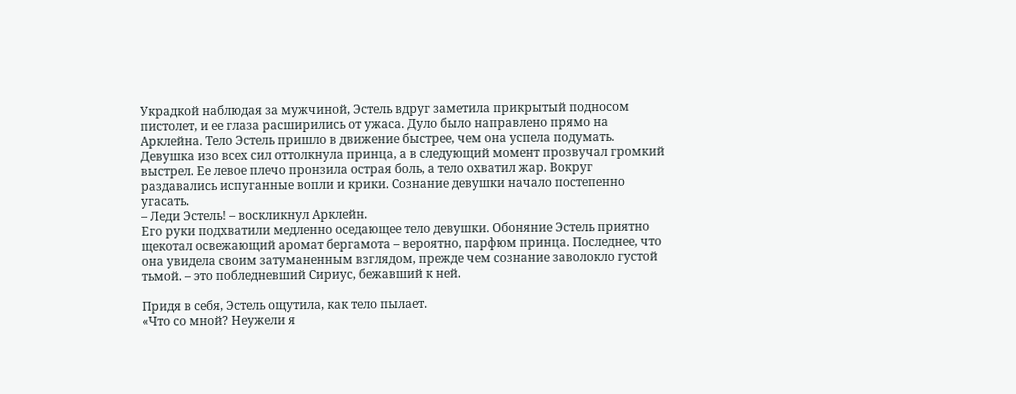Украдкой наблюдая за мужчиной, Эстель вдруг заметила прикрытый подносом пистолет, и ее глаза расширились от ужаса. Дуло было направлено прямо на Арклейна. Тело Эстель пришло в движение быстрее, чем она успела подумать. Девушка изо всех сил оттолкнула принца, а в следующий момент прозвучал громкий выстрел. Ее левое плечо пронзила острая боль, а тело охватил жар. Вокруг раздавались испуганные вопли и крики. Сознание девушки начало постепенно угасать.
– Леди Эстель! – воскликнул Арклейн.
Его руки подхватили медленно оседающее тело девушки. Обоняние Эстель приятно щекотал освежающий аромат бергамота – вероятно, парфюм принца. Последнее, что она увидела своим затуманенным взглядом, прежде чем сознание заволокло густой тьмой. – это побледневший Сириус, бежавший к ней.

Придя в себя, Эстель ощутила, как тело пылает.
«Что со мной? Неужели я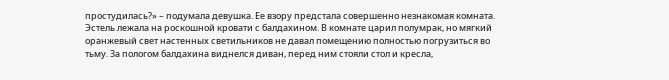простудилась?» – подумала девушка. Ее взору предстала совершенно незнакомая комната. Эстель лежала на роскошной кровати с балдахином. В комнате царил полумрак, но мягкий оранжевый свет настенных светильников не давал помещению полностью погрузиться во тьму. За пологом балдахина виднелся диван, перед ним стояли стол и кресла,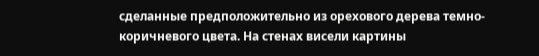сделанные предположительно из орехового дерева темно-коричневого цвета. На стенах висели картины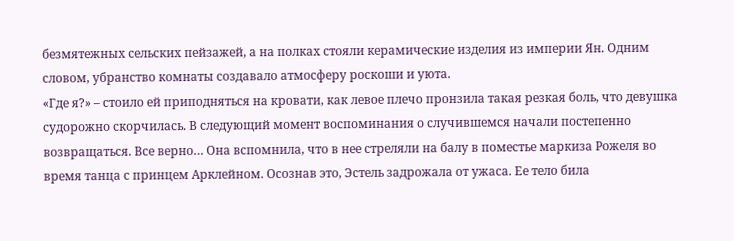безмятежных сельских пейзажей, а на полках стояли керамические изделия из империи Ян. Одним словом, убранство комнаты создавало атмосферу роскоши и уюта.
«Где я?» – стоило ей приподняться на кровати, как левое плечо пронзила такая резкая боль, что девушка судорожно скорчилась. В следующий момент воспоминания о случившемся начали постепенно возвращаться. Все верно… Она вспомнила, что в нее стреляли на балу в поместье маркиза Рожеля во время танца с принцем Арклейном. Осознав это, Эстель задрожала от ужаса. Ее тело била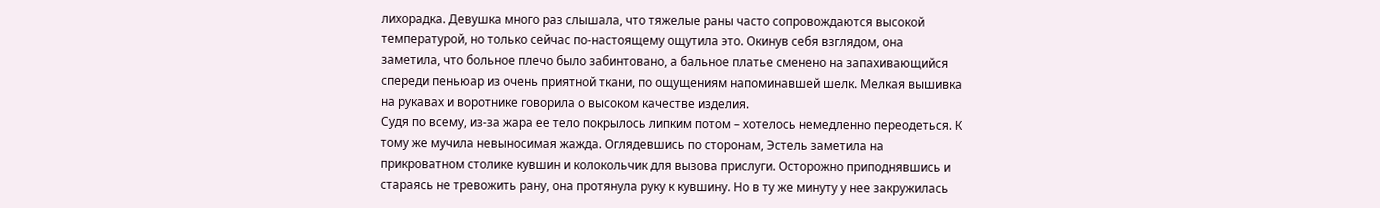лихорадка. Девушка много раз слышала, что тяжелые раны часто сопровождаются высокой температурой, но только сейчас по-настоящему ощутила это. Окинув себя взглядом, она заметила, что больное плечо было забинтовано, а бальное платье сменено на запахивающийся спереди пеньюар из очень приятной ткани, по ощущениям напоминавшей шелк. Мелкая вышивка на рукавах и воротнике говорила о высоком качестве изделия.
Судя по всему, из-за жара ее тело покрылось липким потом – хотелось немедленно переодеться. К тому же мучила невыносимая жажда. Оглядевшись по сторонам, Эстель заметила на прикроватном столике кувшин и колокольчик для вызова прислуги. Осторожно приподнявшись и стараясь не тревожить рану, она протянула руку к кувшину. Но в ту же минуту у нее закружилась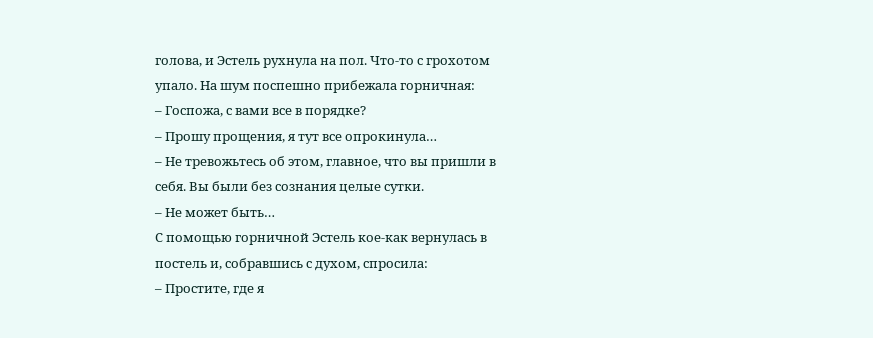голова, и Эстель рухнула на пол. Что-то с грохотом упало. На шум поспешно прибежала горничная:
– Госпожа, с вами все в порядке?
– Прошу прощения, я тут все опрокинула…
– Не тревожьтесь об этом, главное, что вы пришли в себя. Вы были без сознания целые сутки.
– Не может быть…
С помощью горничной Эстель кое-как вернулась в постель и, собравшись с духом, спросила:
– Простите, где я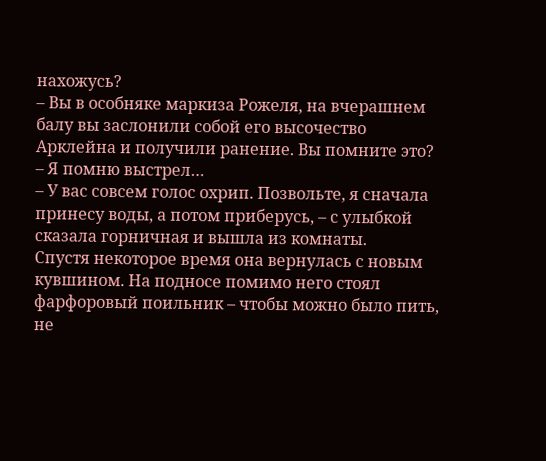нахожусь?
– Вы в особняке маркиза Рожеля, на вчерашнем балу вы заслонили собой его высочество Арклейна и получили ранение. Вы помните это?
– Я помню выстрел…
– У вас совсем голос охрип. Позвольте, я сначала принесу воды, а потом приберусь, – с улыбкой сказала горничная и вышла из комнаты.
Спустя некоторое время она вернулась с новым кувшином. На подносе помимо него стоял фарфоровый поильник – чтобы можно было пить, не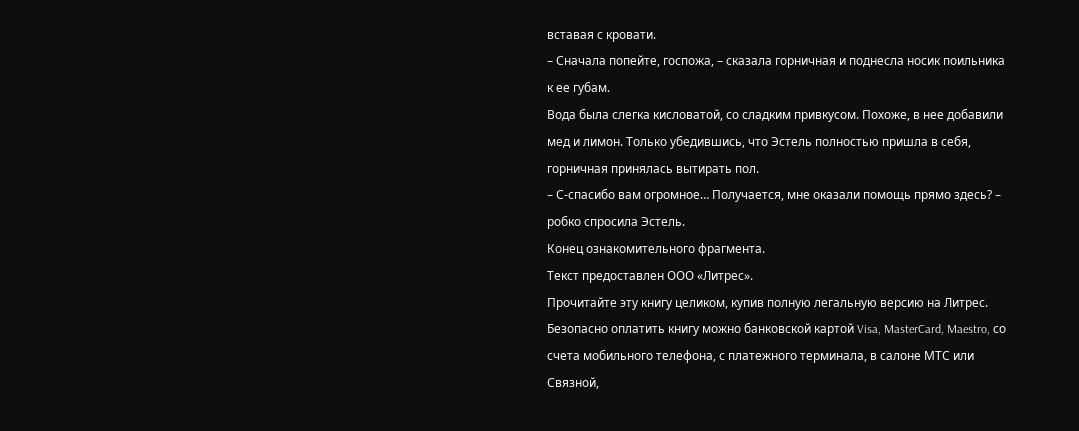вставая с кровати.
– Сначала попейте, госпожа, – сказала горничная и поднесла носик поильника к ее губам.
Вода была слегка кисловатой, со сладким привкусом. Похоже, в нее добавили мед и лимон. Только убедившись, что Эстель полностью пришла в себя, горничная принялась вытирать пол.
– С-спасибо вам огромное… Получается, мне оказали помощь прямо здесь? – робко спросила Эстель.
Конец ознакомительного фрагмента.
Текст предоставлен ООО «Литрес».
Прочитайте эту книгу целиком, купив полную легальную версию на Литрес.
Безопасно оплатить книгу можно банковской картой Visa, MasterCard, Maestro, со счета мобильного телефона, с платежного терминала, в салоне МТС или Связной,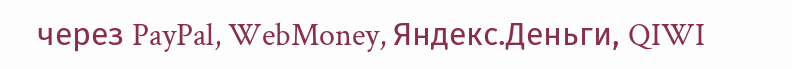через PayPal, WebMoney, Яндекс.Деньги, QIWI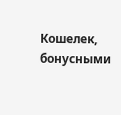Кошелек, бонусными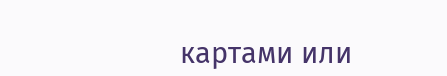картами или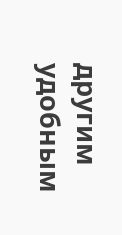другим удобным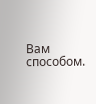Вам способом.